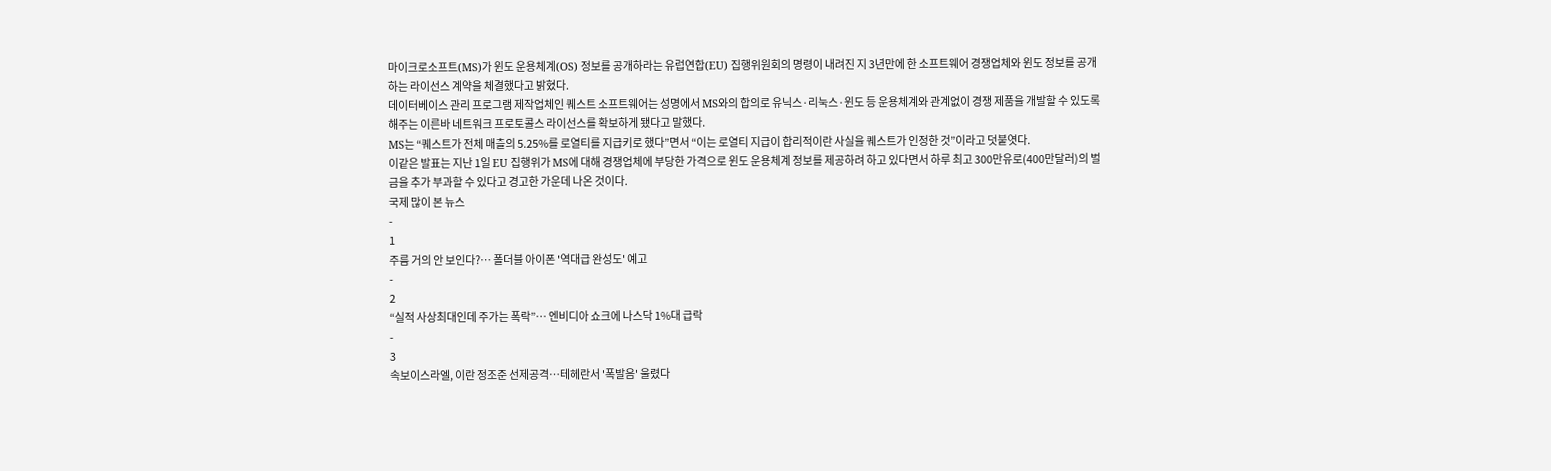마이크로소프트(MS)가 윈도 운용체계(OS) 정보를 공개하라는 유럽연합(EU) 집행위원회의 명령이 내려진 지 3년만에 한 소프트웨어 경쟁업체와 윈도 정보를 공개하는 라이선스 계약을 체결했다고 밝혔다.
데이터베이스 관리 프로그램 제작업체인 퀘스트 소프트웨어는 성명에서 MS와의 합의로 유닉스·리눅스·윈도 등 운용체계와 관계없이 경쟁 제품을 개발할 수 있도록 해주는 이른바 네트워크 프로토콜스 라이선스를 확보하게 됐다고 말했다.
MS는 “퀘스트가 전체 매츨의 5.25%를 로열티를 지급키로 했다”면서 “이는 로열티 지급이 합리적이란 사실을 퀘스트가 인정한 것”이라고 덧붙엿다.
이같은 발표는 지난 1일 EU 집행위가 MS에 대해 경쟁업체에 부당한 가격으로 윈도 운용체계 정보를 제공하려 하고 있다면서 하루 최고 300만유로(400만달러)의 벌금을 추가 부과할 수 있다고 경고한 가운데 나온 것이다.
국제 많이 본 뉴스
-
1
주름 거의 안 보인다?… 폴더블 아이폰 '역대급 완성도' 예고
-
2
“실적 사상최대인데 주가는 폭락”… 엔비디아 쇼크에 나스닥 1%대 급락
-
3
속보이스라엘, 이란 정조준 선제공격…테헤란서 '폭발음' 울렸다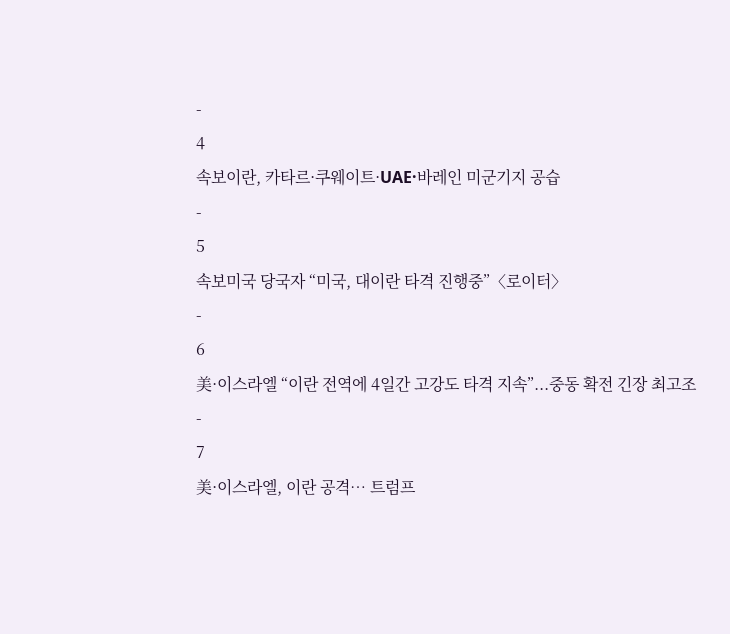-
4
속보이란, 카타르·쿠웨이트·UAE·바레인 미군기지 공습
-
5
속보미국 당국자 “미국, 대이란 타격 진행중”〈로이터〉
-
6
美·이스라엘 “이란 전역에 4일간 고강도 타격 지속”...중동 확전 긴장 최고조
-
7
美·이스라엘, 이란 공격… 트럼프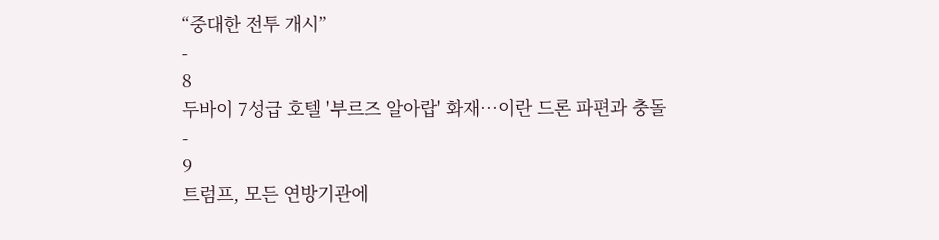“중대한 전투 개시”
-
8
두바이 7성급 호텔 '부르즈 알아랍' 화재…이란 드론 파편과 충돌
-
9
트럼프, 모든 연방기관에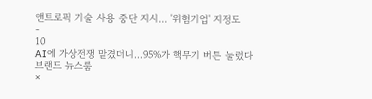앤트로픽 기술 사용 중단 지시… '위험기업' 지정도
-
10
AI에 가상전쟁 맡겼더니…95%가 핵무기 버튼 눌렀다
브랜드 뉴스룸
×